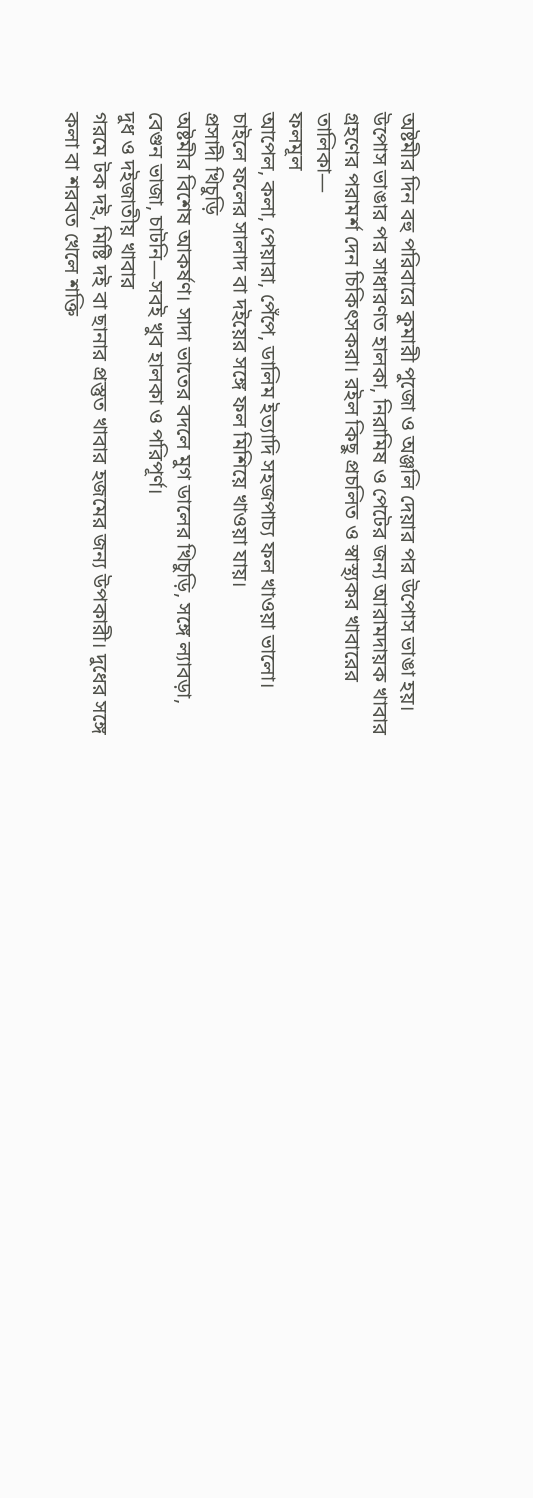অষ্টমীর দিন বহু পরিবারে কুমারী পুজো ও অঞ্জলি দেয়ার পর উপোস ভাঙা হয়। উপোস ভাঙার পর সাধারণত হালকা, নিরামিষ ও পেটের জন্য আরামদায়ক খাবার গ্রহণের পরামর্শ দেন চিকিৎসকরা। রইল কিছু প্রচলিত ও স্বাস্থ্যকর খাবারের তালিকা—
ফলমূল
আপেল, কলা, পেয়ারা, পেঁপে, ডালিম ইত্যাদি সহজপাচ্য ফল খাওয়া ভালো। চাইলে ফলের সালাদ বা দইয়ের সঙ্গে ফল মিশিয়ে খাওয়া যায়।
প্রসাদী খিচুড়ি
অষ্টমীর বিশেষ আকর্ষণ। সাদা ভাতের বদলে মুগ ডালের খিচুড়ি, সঙ্গে ল্যাবড়া, বেগুন ভাজা, চাটনি—সবই খুব হালকা ও পরিপূর্ণ।
দুধ ও দইজাতীয় খাবার
গরমে টক দই, মিষ্টি দই বা ছানার প্রস্তুত খাবার হজমের জন্য উপকারী। দুধের সঙ্গে কলা বা শরবত খেলে শক্তি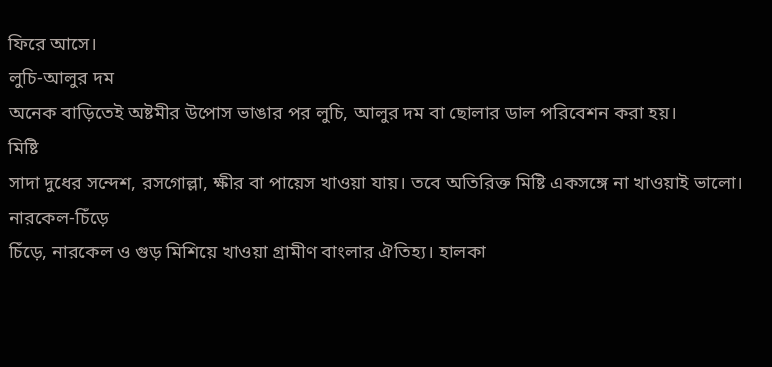ফিরে আসে।
লুচি-আলুর দম
অনেক বাড়িতেই অষ্টমীর উপোস ভাঙার পর লুচি, আলুর দম বা ছোলার ডাল পরিবেশন করা হয়।
মিষ্টি
সাদা দুধের সন্দেশ, রসগোল্লা, ক্ষীর বা পায়েস খাওয়া যায়। তবে অতিরিক্ত মিষ্টি একসঙ্গে না খাওয়াই ভালো।
নারকেল-চিঁড়ে
চিঁড়ে, নারকেল ও গুড় মিশিয়ে খাওয়া গ্রামীণ বাংলার ঐতিহ্য। হালকা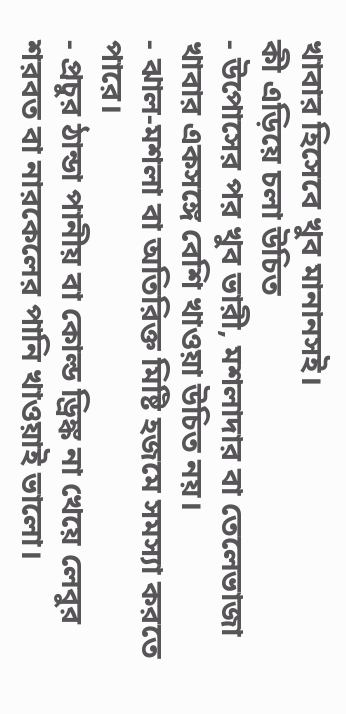খাবার হিসেবে খুব মানানসই।
কী এড়িয়ে চলা উচিত
- উপোসের পর খুব ভারী, মশলাদার বা তেলেভাজা খাবার একসঙ্গে বেশি খাওয়া উচিত নয়।
- ঝাল-মশলা বা অতিরিক্ত মিষ্টি হজমে সমস্যা করতে পারে।
- প্রচুর ঠান্ডা পানীয় বা কোল্ড ড্রিঙ্ক না খেয়ে লেবুর শরবত বা নারকেলের পানি খাওয়াই ভালো।